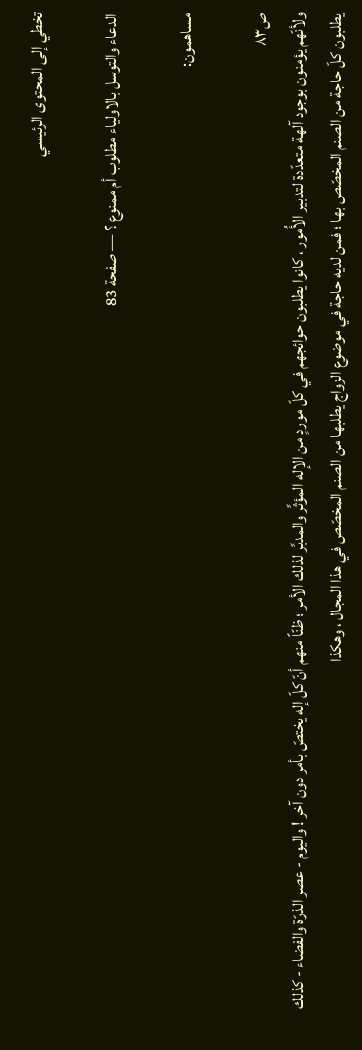تخطي إلى المحتوى الرئيسي

الدعاء والتوسل بالاولياء مطلوب أم ممنوع ؟ — صفحة 83

مساهمون:

ص٨٣
ولأنّهم يؤمنون بوجود آلهة متعدّدة لتدبير الأُمور ، كانوا يطلبون حوائجهم في كلّ موردٍ من الإله المؤثِّر والمدبِّر لذلك الأمر ؛ ظنّاً منهم أنّ كلّ إله يختصّ بأمر دون آخر ! واليوم - عصر الذرّة والفضاء - كذلك يطلبون كلّ حاجة من الصنم المخصّص بها ؛ فمن لديه حاجة في موضوع الزواج يطلبها من الصنم المخصّص في هذا المجال ، وهكذا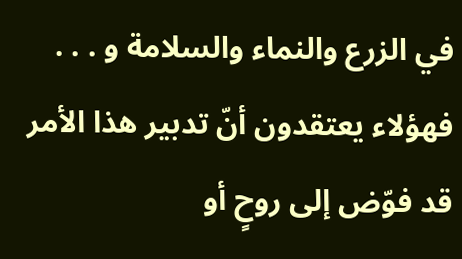في الزرع والنماء والسلامة و . . . فهؤلاء يعتقدون أنّ تدبير هذا الأمر قد فوّض إلى روحٍ أو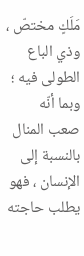مَلَكٍ مختصّ ، وذي الباع الطولى فيه ؛ وبما أنّه صعب المنال بالنسبة إلى الإنسان ، فهو يطلب حاجته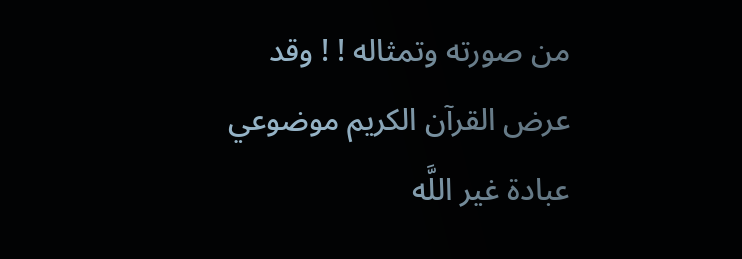من صورته وتمثاله ! ! وقد عرض القرآن الكريم موضوعي عبادة غير اللَّه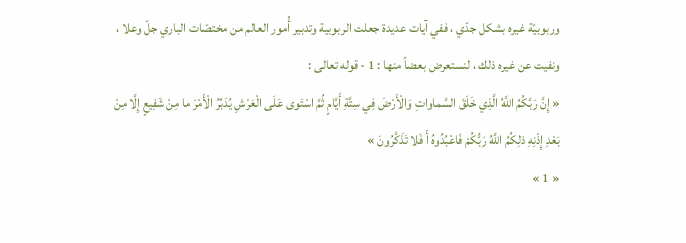وربوبيّة غيره بشكل جدّي ، ففي آيات عديدة جعلت الربوبية وتدبير أُمور العالم من مختصّات الباري جلّ وعلا ، ونفيت عن غيره ذلك ، لنستعرض بعضاً منها : 1 - قوله تعالى :
« إِنَّ رَبَّكُمُ اللَّهُ الَّذِي خَلَقَ السَّماواتِ وَالْأَرْضَ فِي سِتَّةِ أَيَّامٍ ثُمَّ اسْتَوى عَلَى الْعَرْشِ يُدَبِّرُ الْأَمْرَ ما مِنْ شَفِيعٍ إِلَّا مِنْ بَعْدِ إِذْنِهِ ذلِكُمُ اللَّهُ رَبُّكُمْ فَاعْبُدُوهُ أَ فَلا تَذَكَّرُونَ »
« 1 »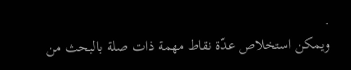.
ويمكن استخلاص عدّة نقاط مهمة ذات صلة بالبحث من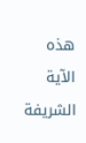هذه الآية الشريفة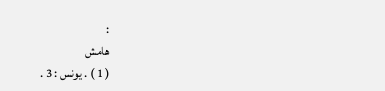:
هامش
( 1 ) . يونس : 3 .